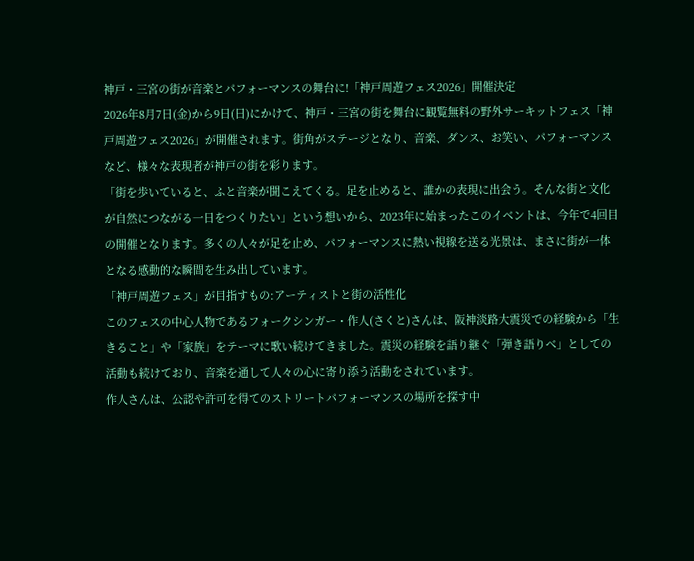神戸・三宮の街が音楽とパフォーマンスの舞台に!「神戸周遊フェス2026」開催決定
2026年8月7日(金)から9日(日)にかけて、神戸・三宮の街を舞台に観覧無料の野外サーキットフェス「神戸周遊フェス2026」が開催されます。街角がステージとなり、音楽、ダンス、お笑い、パフォーマンスなど、様々な表現者が神戸の街を彩ります。
「街を歩いていると、ふと音楽が聞こえてくる。足を止めると、誰かの表現に出会う。そんな街と文化が自然につながる一日をつくりたい」という想いから、2023年に始まったこのイベントは、今年で4回目の開催となります。多くの人々が足を止め、パフォーマンスに熱い視線を送る光景は、まさに街が一体となる感動的な瞬間を生み出しています。
「神戸周遊フェス」が目指すもの:アーティストと街の活性化
このフェスの中心人物であるフォークシンガー・作人(さくと)さんは、阪神淡路大震災での経験から「生きること」や「家族」をテーマに歌い続けてきました。震災の経験を語り継ぐ「弾き語りべ」としての活動も続けており、音楽を通して人々の心に寄り添う活動をされています。
作人さんは、公認や許可を得てのストリートパフォーマンスの場所を探す中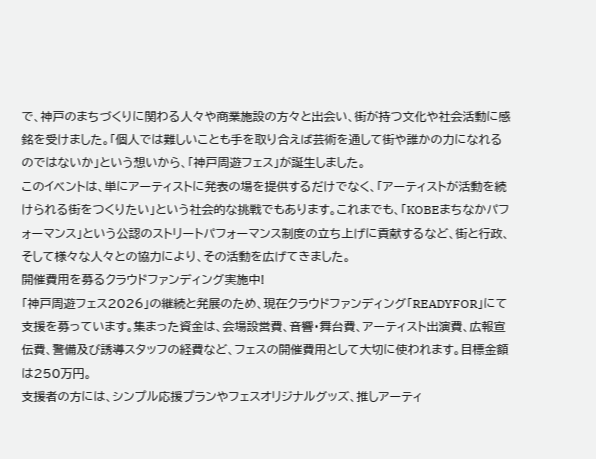で、神戸のまちづくりに関わる人々や商業施設の方々と出会い、街が持つ文化や社会活動に感銘を受けました。「個人では難しいことも手を取り合えば芸術を通して街や誰かの力になれるのではないか」という想いから、「神戸周遊フェス」が誕生しました。
このイベントは、単にアーティストに発表の場を提供するだけでなく、「アーティストが活動を続けられる街をつくりたい」という社会的な挑戦でもあります。これまでも、「KOBEまちなかパフォーマンス」という公認のストリートパフォーマンス制度の立ち上げに貢献するなど、街と行政、そして様々な人々との協力により、その活動を広げてきました。
開催費用を募るクラウドファンディング実施中!
「神戸周遊フェス2026」の継続と発展のため、現在クラウドファンディング「READYFOR」にて支援を募っています。集まった資金は、会場設営費、音響・舞台費、アーティスト出演費、広報宣伝費、警備及び誘導スタッフの経費など、フェスの開催費用として大切に使われます。目標金額は250万円。
支援者の方には、シンプル応援プランやフェスオリジナルグッズ、推しアーティ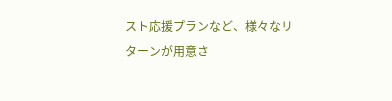スト応援プランなど、様々なリターンが用意さ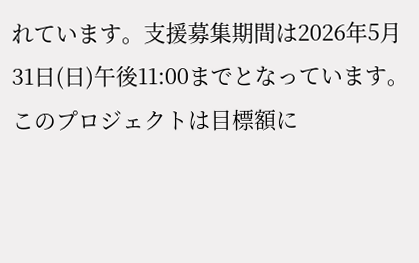れています。支援募集期間は2026年5月31日(日)午後11:00までとなっています。このプロジェクトは目標額に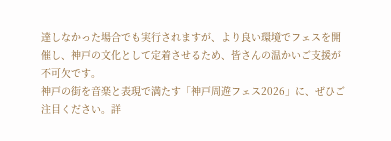達しなかった場合でも実行されますが、より良い環境でフェスを開催し、神戸の文化として定着させるため、皆さんの温かいご支援が不可欠です。
神戸の街を音楽と表現で満たす「神戸周遊フェス2026」に、ぜひご注目ください。詳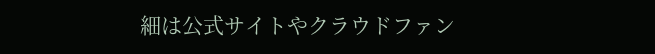細は公式サイトやクラウドファン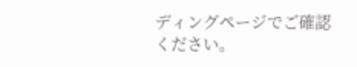ディングページでご確認ください。